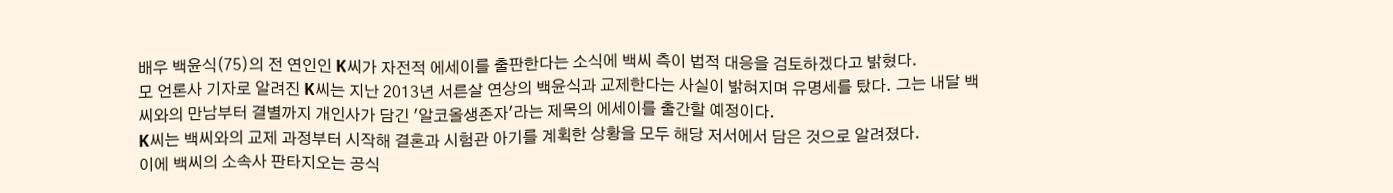배우 백윤식(75)의 전 연인인 K씨가 자전적 에세이를 출판한다는 소식에 백씨 측이 법적 대응을 검토하겠다고 밝혔다.
모 언론사 기자로 알려진 K씨는 지난 2013년 서른살 연상의 백윤식과 교제한다는 사실이 밝혀지며 유명세를 탔다. 그는 내달 백씨와의 만남부터 결별까지 개인사가 담긴 '알코올생존자'라는 제목의 에세이를 출간할 예정이다.
K씨는 백씨와의 교제 과정부터 시작해 결혼과 시험관 아기를 계획한 상황을 모두 해당 저서에서 담은 것으로 알려졌다.
이에 백씨의 소속사 판타지오는 공식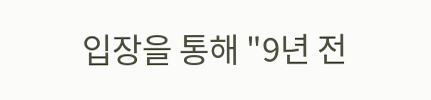입장을 통해 "9년 전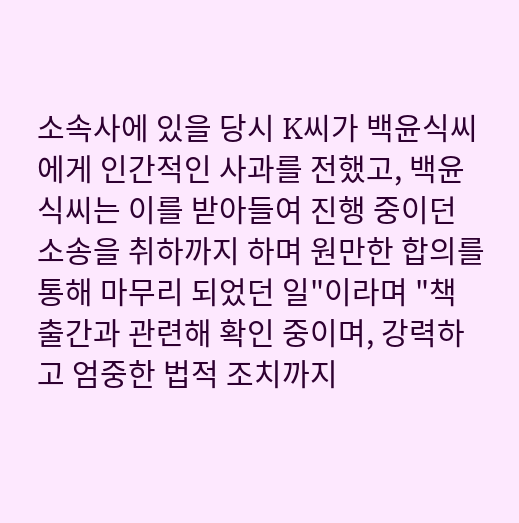소속사에 있을 당시 K씨가 백윤식씨에게 인간적인 사과를 전했고, 백윤식씨는 이를 받아들여 진행 중이던 소송을 취하까지 하며 원만한 합의를 통해 마무리 되었던 일"이라며 "책 출간과 관련해 확인 중이며, 강력하고 엄중한 법적 조치까지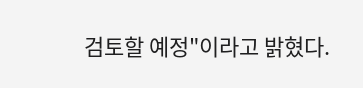검토할 예정"이라고 밝혔다.